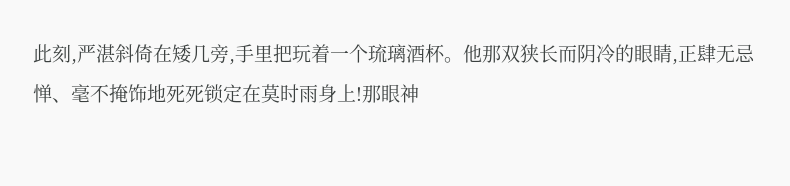此刻,严湛斜倚在矮几旁,手里把玩着一个琉璃酒杯。他那双狭长而阴冷的眼睛,正肆无忌惮、毫不掩饰地死死锁定在莫时雨身上!那眼神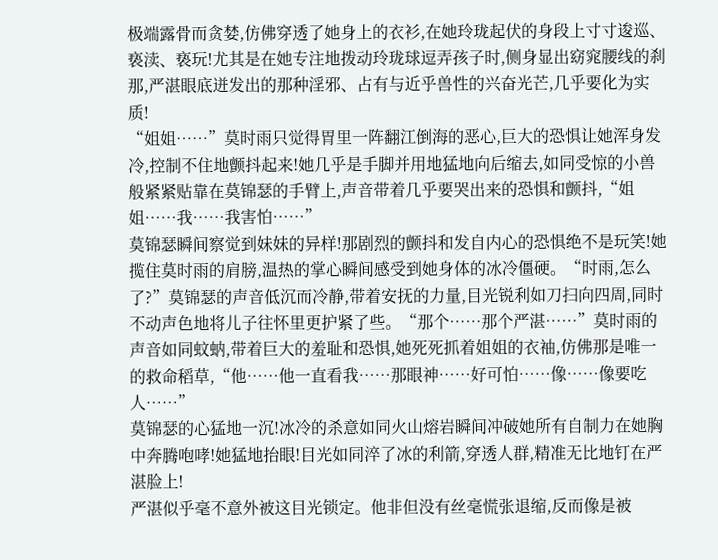极端露骨而贪婪,仿佛穿透了她身上的衣衫,在她玲珑起伏的身段上寸寸逡巡、亵渎、亵玩!尤其是在她专注地拨动玲珑球逗弄孩子时,侧身显出窈窕腰线的刹那,严湛眼底迸发出的那种淫邪、占有与近乎兽性的兴奋光芒,几乎要化为实质!
“姐姐……”莫时雨只觉得胃里一阵翻江倒海的恶心,巨大的恐惧让她浑身发冷,控制不住地颤抖起来!她几乎是手脚并用地猛地向后缩去,如同受惊的小兽般紧紧贴靠在莫锦瑟的手臂上,声音带着几乎要哭出来的恐惧和颤抖,“姐姐……我……我害怕……”
莫锦瑟瞬间察觉到妹妹的异样!那剧烈的颤抖和发自内心的恐惧绝不是玩笑!她揽住莫时雨的肩膀,温热的掌心瞬间感受到她身体的冰冷僵硬。“时雨,怎么了?”莫锦瑟的声音低沉而冷静,带着安抚的力量,目光锐利如刀扫向四周,同时不动声色地将儿子往怀里更护紧了些。“那个……那个严湛……”莫时雨的声音如同蚊蚋,带着巨大的羞耻和恐惧,她死死抓着姐姐的衣袖,仿佛那是唯一的救命稻草,“他……他一直看我……那眼神……好可怕……像……像要吃人……”
莫锦瑟的心猛地一沉!冰冷的杀意如同火山熔岩瞬间冲破她所有自制力在她胸中奔腾咆哮!她猛地抬眼!目光如同淬了冰的利箭,穿透人群,精准无比地钉在严湛脸上!
严湛似乎毫不意外被这目光锁定。他非但没有丝毫慌张退缩,反而像是被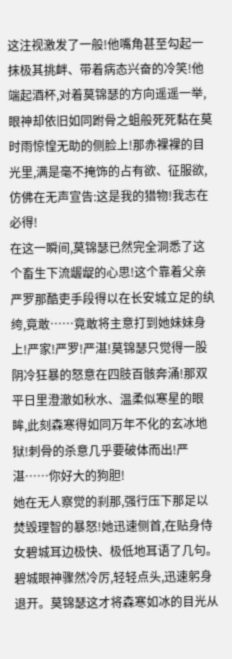这注视激发了一般!他嘴角甚至勾起一抹极其挑衅、带着病态兴奋的冷笑!他端起酒杯,对着莫锦瑟的方向遥遥一举,眼神却依旧如同跗骨之蛆般死死黏在莫时雨惊惶无助的侧脸上!那赤裸裸的目光里,满是毫不掩饰的占有欲、征服欲,仿佛在无声宣告:这是我的猎物!我志在必得!
在这一瞬间,莫锦瑟已然完全洞悉了这个畜生下流龌龊的心思!这个靠着父亲严罗那酷吏手段得以在长安城立足的纨绔,竟敢……竟敢将主意打到她妹妹身上!严家!严罗!严湛!莫锦瑟只觉得一股阴冷狂暴的怒意在四肢百骸奔涌!那双平日里澄澈如秋水、温柔似寒星的眼眸,此刻森寒得如同万年不化的玄冰地狱!刺骨的杀意几乎要破体而出!严湛……你好大的狗胆!
她在无人察觉的刹那,强行压下那足以焚毁理智的暴怒!她迅速侧首,在贴身侍女碧城耳边极快、极低地耳语了几句。碧城眼神骤然冷厉,轻轻点头,迅速躬身退开。莫锦瑟这才将森寒如冰的目光从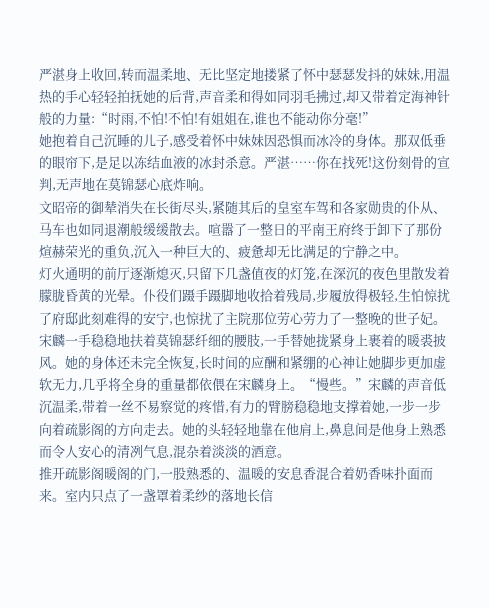严湛身上收回,转而温柔地、无比坚定地搂紧了怀中瑟瑟发抖的妹妹,用温热的手心轻轻拍抚她的后背,声音柔和得如同羽毛拂过,却又带着定海神针般的力量:“时雨,不怕!不怕!有姐姐在,谁也不能动你分毫!”
她抱着自己沉睡的儿子,感受着怀中妹妹因恐惧而冰冷的身体。那双低垂的眼帘下,是足以冻结血液的冰封杀意。严湛……你在找死!这份刻骨的宣判,无声地在莫锦瑟心底炸响。
文昭帝的御辇消失在长街尽头,紧随其后的皇室车驾和各家勋贵的仆从、马车也如同退潮般缓缓散去。喧嚣了一整日的平南王府终于卸下了那份煊赫荣光的重负,沉入一种巨大的、疲惫却无比满足的宁静之中。
灯火通明的前厅逐渐熄灭,只留下几盏值夜的灯笼,在深沉的夜色里散发着朦胧昏黄的光晕。仆役们蹑手蹑脚地收拾着残局,步履放得极轻,生怕惊扰了府邸此刻难得的安宁,也惊扰了主院那位劳心劳力了一整晚的世子妃。
宋麟一手稳稳地扶着莫锦瑟纤细的腰肢,一手替她拢紧身上裹着的暖裘披风。她的身体还未完全恢复,长时间的应酬和紧绷的心神让她脚步更加虚软无力,几乎将全身的重量都依偎在宋麟身上。“慢些。”宋麟的声音低沉温柔,带着一丝不易察觉的疼惜,有力的臂膀稳稳地支撑着她,一步一步向着疏影阁的方向走去。她的头轻轻地靠在他肩上,鼻息间是他身上熟悉而令人安心的清冽气息,混杂着淡淡的酒意。
推开疏影阁暖阁的门,一股熟悉的、温暖的安息香混合着奶香味扑面而来。室内只点了一盏罩着柔纱的落地长信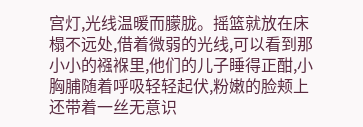宫灯,光线温暖而朦胧。摇篮就放在床榻不远处,借着微弱的光线,可以看到那小小的襁褓里,他们的儿子睡得正酣,小胸脯随着呼吸轻轻起伏,粉嫩的脸颊上还带着一丝无意识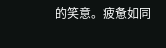的笑意。疲惫如同